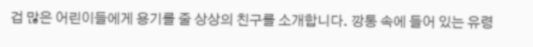겁 많은 어린이들에게 용기를 줄 상상의 친구를 소개합니다. 깡통 속에 들어 있는 유령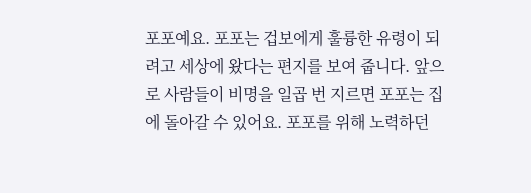포포예요. 포포는 겁보에게 훌륭한 유령이 되려고 세상에 왔다는 편지를 보여 줍니다. 앞으로 사람들이 비명을 일곱 번 지르면 포포는 집에 돌아갈 수 있어요. 포포를 위해 노력하던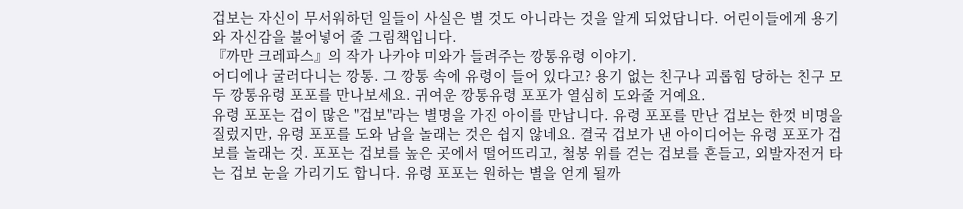겁보는 자신이 무서워하던 일들이 사실은 별 것도 아니라는 것을 알게 되었답니다. 어린이들에게 용기와 자신감을 불어넣어 줄 그림책입니다.
『까만 크레파스』의 작가 나카야 미와가 들려주는 깡통유령 이야기.
어디에나 굴러다니는 깡통. 그 깡통 속에 유령이 들어 있다고? 용기 없는 친구나 괴롭힘 당하는 친구 모두 깡통유령 포포를 만나보세요. 귀여운 깡통유령 포포가 열심히 도와줄 거예요.
유령 포포는 겁이 많은 "겁보"라는 별명을 가진 아이를 만납니다. 유령 포포를 만난 겁보는 한껏 비명을 질렀지만, 유령 포포를 도와 남을 놀래는 것은 쉽지 않네요. 결국 겁보가 낸 아이디어는 유령 포포가 겁보를 놀래는 것. 포포는 겁보를 높은 곳에서 떨어뜨리고, 철봉 위를 걷는 겁보를 흔들고, 외발자전거 타는 겁보 눈을 가리기도 합니다. 유령 포포는 원하는 별을 얻게 될까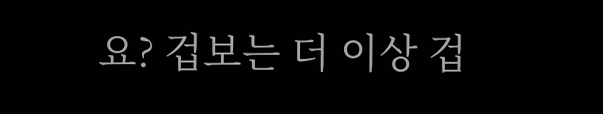요? 겁보는 더 이상 겁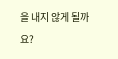을 내지 않게 될까요?